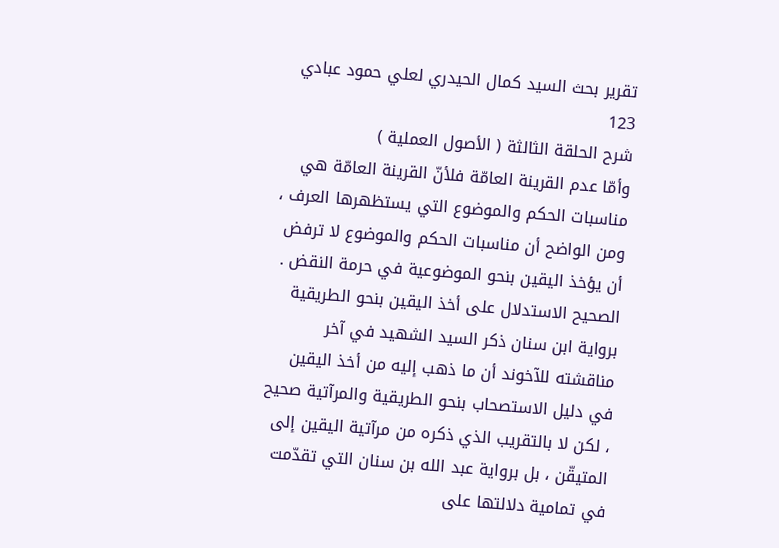تقرير بحث السيد كمال الحيدري لعلي حمود عبادي
123
شرح الحلقة الثالثة ( الأصول العملية )
وأمّا عدم القرينة العامّة فلأنّ القرينة العامّة هي مناسبات الحكم والموضوع التي يستظهرها العرف ، ومن الواضح أن مناسبات الحكم والموضوع لا ترفض أن يؤخذ اليقين بنحو الموضوعية في حرمة النقض . الصحيح الاستدلال على أخذ اليقين بنحو الطريقية برواية ابن سنان ذكر السيد الشهيد في آخر مناقشته للآخوند أن ما ذهب إليه من أخذ اليقين في دليل الاستصحاب بنحو الطريقية والمرآتية صحيح ، لكن لا بالتقريب الذي ذكره من مرآتية اليقين إلى المتيقّن ، بل برواية عبد الله بن سنان التي تقدّمت في تمامية دلالتها على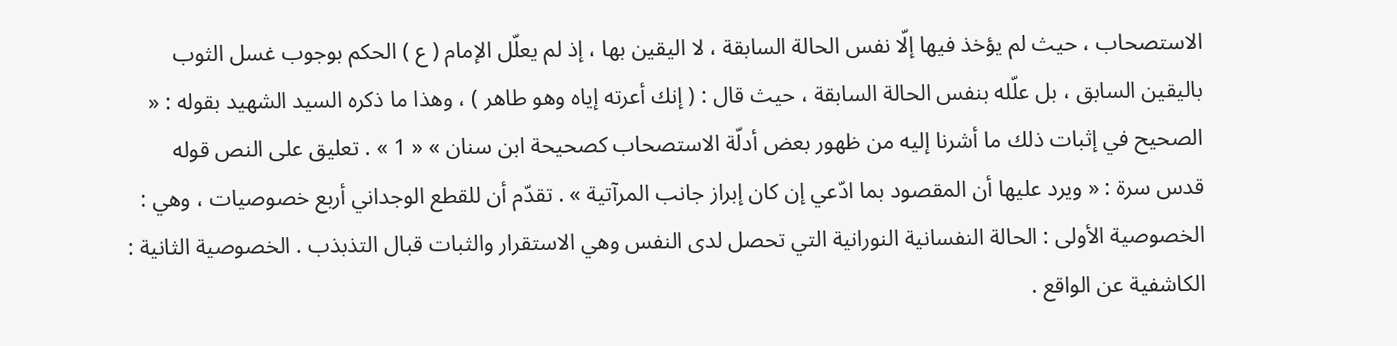الاستصحاب ، حيث لم يؤخذ فيها إلّا نفس الحالة السابقة ، لا اليقين بها ، إذ لم يعلّل الإمام ( ع ) الحكم بوجوب غسل الثوب باليقين السابق ، بل علّله بنفس الحالة السابقة ، حيث قال : ( إنك أعرته إياه وهو طاهر ) ، وهذا ما ذكره السيد الشهيد بقوله : « الصحيح في إثبات ذلك ما أشرنا إليه من ظهور بعض أدلّة الاستصحاب كصحيحة ابن سنان » « 1 » . تعليق على النص قوله قدس سرة : « ويرد عليها أن المقصود بما ادّعي إن كان إبراز جانب المرآتية » . تقدّم أن للقطع الوجداني أربع خصوصيات ، وهي : الخصوصية الأولى : الحالة النفسانية النورانية التي تحصل لدى النفس وهي الاستقرار والثبات قبال التذبذب . الخصوصية الثانية : الكاشفية عن الواقع .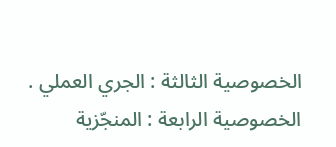الخصوصية الثالثة : الجري العملي . الخصوصية الرابعة : المنجّزية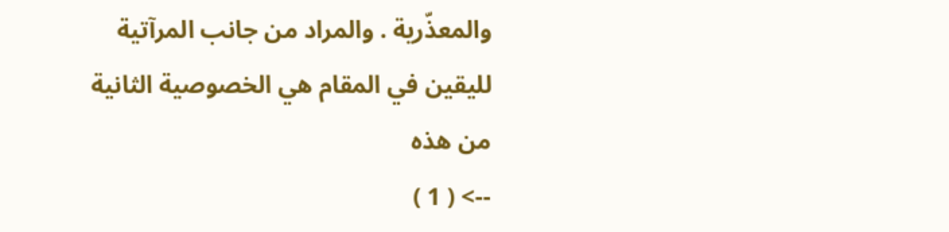والمعذّرية . والمراد من جانب المرآتية لليقين في المقام هي الخصوصية الثانية من هذه
--> ( 1 )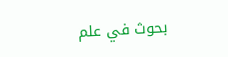بحوث في علم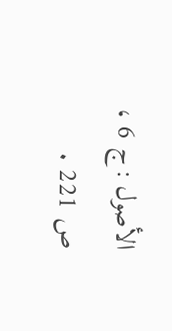الأصول : ج 6 ، ص 221 .